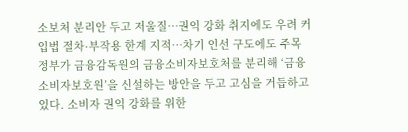소보처 분리안 두고 저울질⋯권익 강화 취지에도 우려 커입법 절차·부작용 한계 지적⋯차기 인선 구도에도 주목
정부가 금융감독원의 금융소비자보호처를 분리해 ‘금융소비자보호원’을 신설하는 방안을 두고 고심을 거듭하고 있다. 소비자 권익 강화를 위한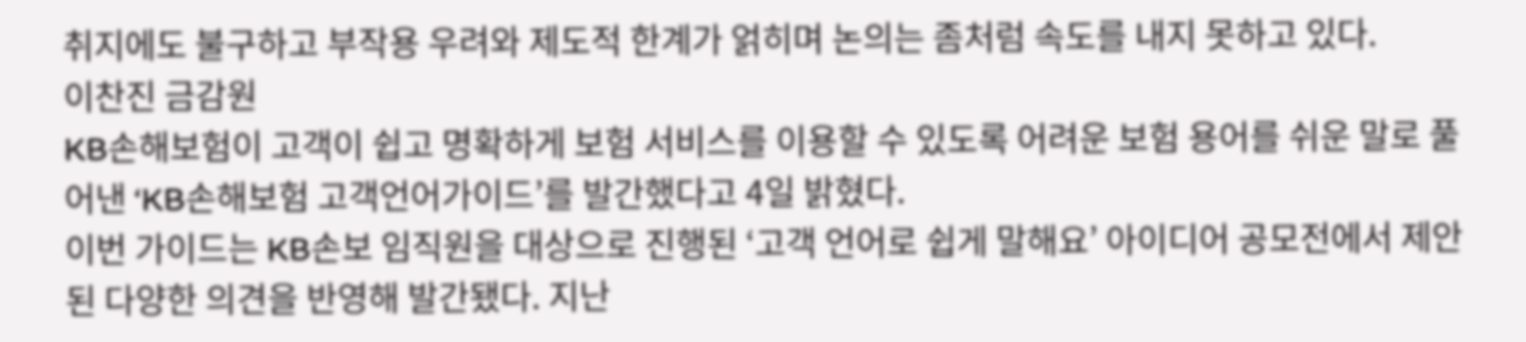취지에도 불구하고 부작용 우려와 제도적 한계가 얽히며 논의는 좀처럼 속도를 내지 못하고 있다.
이찬진 금감원
KB손해보험이 고객이 쉽고 명확하게 보험 서비스를 이용할 수 있도록 어려운 보험 용어를 쉬운 말로 풀어낸 ‘KB손해보험 고객언어가이드’를 발간했다고 4일 밝혔다.
이번 가이드는 KB손보 임직원을 대상으로 진행된 ‘고객 언어로 쉽게 말해요’ 아이디어 공모전에서 제안된 다양한 의견을 반영해 발간됐다. 지난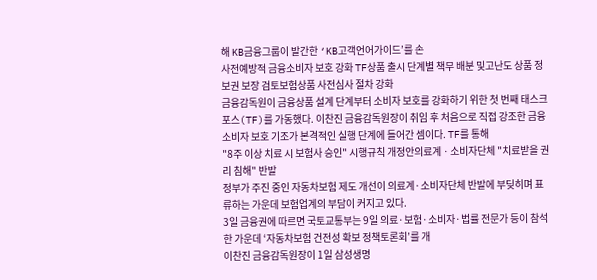해 KB금융그룹이 발간한 ‘KB고객언어가이드’를 손
사전예방적 금융소비자 보호 강화 TF상품 출시 단계별 책무 배분 및고난도 상품 정보권 보장 검토보험상품 사전심사 절차 강화
금융감독원이 금융상품 설계 단계부터 소비자 보호를 강화하기 위한 첫 번째 태스크포스(TF)를 가동했다. 이찬진 금융감독원장이 취임 후 처음으로 직접 강조한 금융소비자 보호 기조가 본격적인 실행 단계에 들어간 셈이다. TF를 통해
"8주 이상 치료 시 보험사 승인" 시행규칙 개정안의료계ㆍ소비자단체 "치료받을 권리 침해" 반발
정부가 주진 중인 자동차보험 제도 개선이 의료계·소비자단체 반발에 부딪히며 표류하는 가운데 보험업계의 부담이 커지고 있다.
3일 금융권에 따르면 국토교통부는 9일 의료·보험·소비자·법률 전문가 등이 참석한 가운데 ‘자동차보험 건전성 확보 정책토론회’를 개
이찬진 금융감독원장이 1일 삼성생명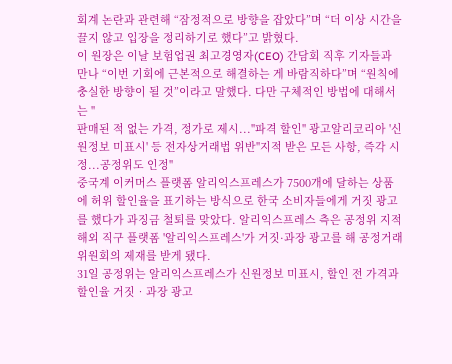회계 논란과 관련해 “잠정적으로 방향을 잡았다”며 “더 이상 시간을 끌지 않고 입장을 정리하기로 했다”고 밝혔다.
이 원장은 이날 보험업권 최고경영자(CEO) 간담회 직후 기자들과 만나 “이번 기회에 근본적으로 해결하는 게 바람직하다”며 “원칙에 충실한 방향이 될 것”이라고 말했다. 다만 구체적인 방법에 대해서는 "
판매된 적 없는 가격, 정가로 제시..."파격 할인" 광고알리코리아 '신원정보 미표시' 등 전자상거래법 위반"지적 받은 모든 사항, 즉각 시정...공정위도 인정"
중국계 이커머스 플랫폼 알리익스프레스가 7500개에 달하는 상품에 허위 할인율을 표기하는 방식으로 한국 소비자들에게 거짓 광고를 했다가 과징금 철퇴를 맞았다. 알리익스프레스 측은 공정위 지적
해외 직구 플랫폼 '알리익스프레스'가 거짓·과장 광고를 해 공정거래위원회의 제재를 받게 됐다.
31일 공정위는 알리익스프레스가 신원정보 미표시, 할인 전 가격과 할인율 거짓‧과장 광고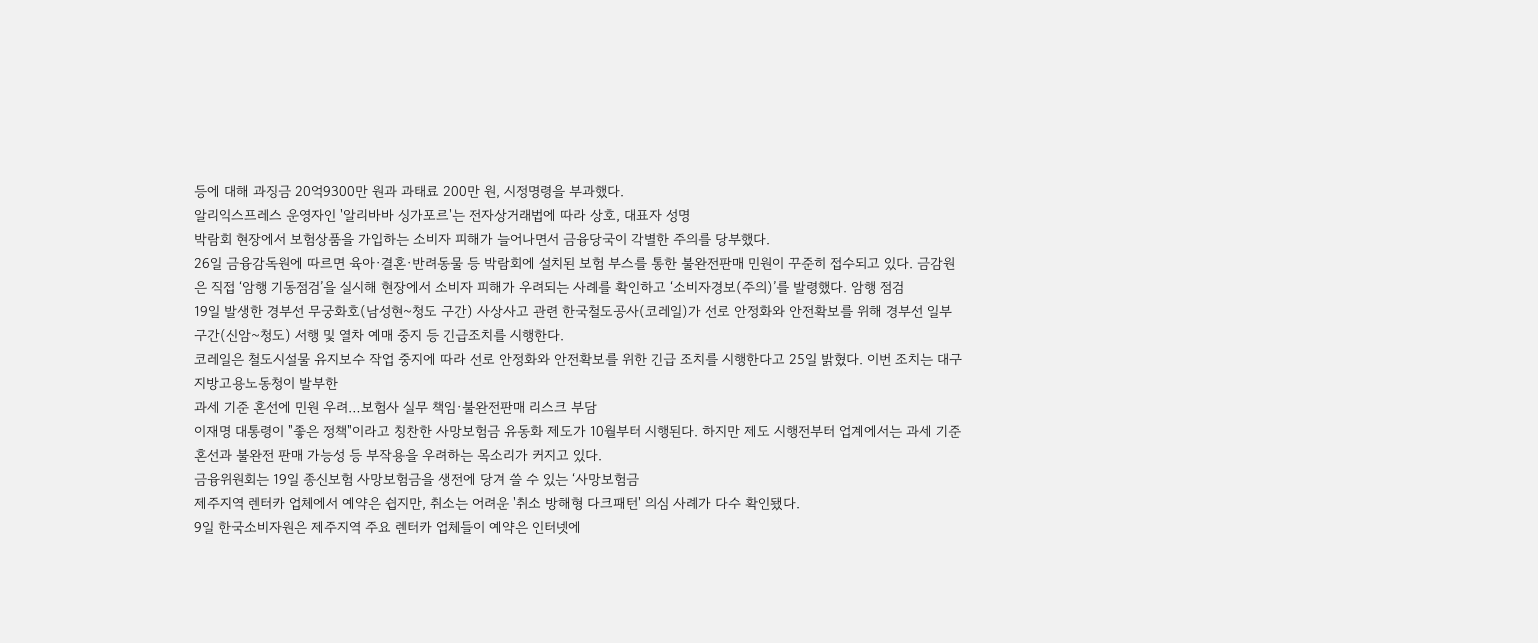등에 대해 과징금 20억9300만 원과 과태료 200만 원, 시정명령을 부과했다.
알리익스프레스 운영자인 '알리바바 싱가포르'는 전자상거래법에 따라 상호, 대표자 성명
박람회 현장에서 보험상품을 가입하는 소비자 피해가 늘어나면서 금융당국이 각별한 주의를 당부했다.
26일 금융감독원에 따르면 육아·결혼·반려동물 등 박람회에 설치된 보험 부스를 통한 불완전판매 민원이 꾸준히 접수되고 있다. 금감원은 직접 ‘암행 기동점검’을 실시해 현장에서 소비자 피해가 우려되는 사례를 확인하고 ‘소비자경보(주의)’를 발령했다. 암행 점검
19일 발생한 경부선 무궁화호(남성현~청도 구간) 사상사고 관련 한국철도공사(코레일)가 선로 안정화와 안전확보를 위해 경부선 일부 구간(신암~청도) 서행 및 열차 예매 중지 등 긴급조치를 시행한다.
코레일은 철도시설물 유지보수 작업 중지에 따라 선로 안정화와 안전확보를 위한 긴급 조치를 시행한다고 25일 밝혔다. 이번 조치는 대구지방고용노동청이 발부한
과세 기준 혼선에 민원 우려…보험사 실무 책임·불완전판매 리스크 부담
이재명 대통령이 "좋은 정책"이라고 칭찬한 사망보험금 유동화 제도가 10월부터 시행된다. 하지만 제도 시행전부터 업계에서는 과세 기준 혼선과 불완전 판매 가능성 등 부작용을 우려하는 목소리가 커지고 있다.
금융위원회는 19일 종신보험 사망보험금을 생전에 당겨 쓸 수 있는 ‘사망보험금
제주지역 렌터카 업체에서 예약은 쉽지만, 취소는 어려운 '취소 방해형 다크패턴' 의심 사례가 다수 확인됐다.
9일 한국소비자원은 제주지역 주요 렌터카 업체들이 예약은 인터넷에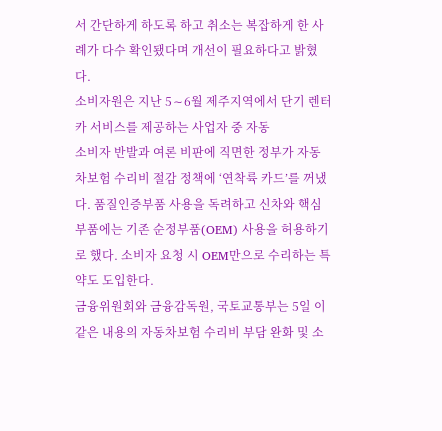서 간단하게 하도록 하고 취소는 복잡하게 한 사례가 다수 확인됐다며 개선이 필요하다고 밝혔다.
소비자원은 지난 5∼6월 제주지역에서 단기 렌터카 서비스를 제공하는 사업자 중 자동
소비자 반발과 여론 비판에 직면한 정부가 자동차보험 수리비 절감 정책에 ‘연착륙 카드’를 꺼냈다. 품질인증부품 사용을 독려하고 신차와 핵심부품에는 기존 순정부품(OEM) 사용을 허용하기로 했다. 소비자 요청 시 OEM만으로 수리하는 특약도 도입한다.
금융위원회와 금융감독원, 국토교통부는 5일 이 같은 내용의 자동차보험 수리비 부담 완화 및 소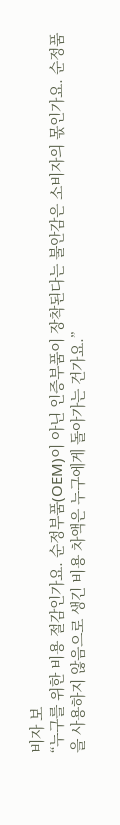비자 보
“누구를 위한 비용 절감인가요. 순정부품(OEM)이 아닌 인증부품이 장착된다는 불안감은 소비자의 몫인가요. 순정품을 사용하지 않음으로 생긴 비용 차액은 누구에게 돌아가는 건가요.”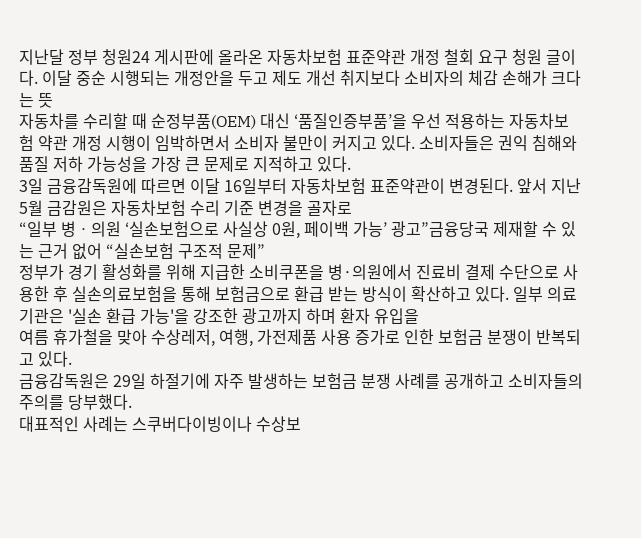지난달 정부 청원24 게시판에 올라온 자동차보험 표준약관 개정 철회 요구 청원 글이다. 이달 중순 시행되는 개정안을 두고 제도 개선 취지보다 소비자의 체감 손해가 크다는 뜻
자동차를 수리할 때 순정부품(OEM) 대신 ‘품질인증부품’을 우선 적용하는 자동차보험 약관 개정 시행이 임박하면서 소비자 불만이 커지고 있다. 소비자들은 권익 침해와 품질 저하 가능성을 가장 큰 문제로 지적하고 있다.
3일 금융감독원에 따르면 이달 16일부터 자동차보험 표준약관이 변경된다. 앞서 지난 5월 금감원은 자동차보험 수리 기준 변경을 골자로
“일부 병ㆍ의원 ‘실손보험으로 사실상 0원, 페이백 가능’ 광고”금융당국 제재할 수 있는 근거 없어 “실손보험 구조적 문제”
정부가 경기 활성화를 위해 지급한 소비쿠폰을 병·의원에서 진료비 결제 수단으로 사용한 후 실손의료보험을 통해 보험금으로 환급 받는 방식이 확산하고 있다. 일부 의료 기관은 '실손 환급 가능'을 강조한 광고까지 하며 환자 유입을
여름 휴가철을 맞아 수상레저, 여행, 가전제품 사용 증가로 인한 보험금 분쟁이 반복되고 있다.
금융감독원은 29일 하절기에 자주 발생하는 보험금 분쟁 사례를 공개하고 소비자들의 주의를 당부했다.
대표적인 사례는 스쿠버다이빙이나 수상보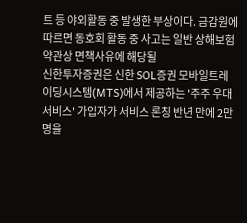트 등 야외활동 중 발생한 부상이다. 금감원에 따르면 동호회 활동 중 사고는 일반 상해보험 약관상 면책사유에 해당될
신한투자증권은 신한 SOL증권 모바일트레이딩시스템(MTS)에서 제공하는 '주주 우대 서비스' 가입자가 서비스 론칭 반년 만에 2만 명을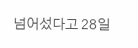넘어섰다고 28일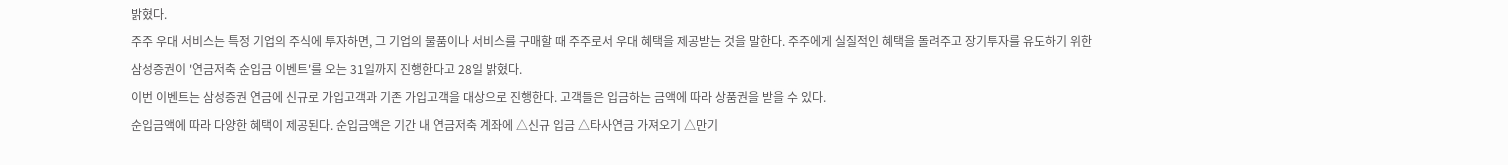밝혔다.
주주 우대 서비스는 특정 기업의 주식에 투자하면, 그 기업의 물품이나 서비스를 구매할 때 주주로서 우대 혜택을 제공받는 것을 말한다. 주주에게 실질적인 혜택을 돌려주고 장기투자를 유도하기 위한
삼성증권이 '연금저축 순입금 이벤트'를 오는 31일까지 진행한다고 28일 밝혔다.
이번 이벤트는 삼성증권 연금에 신규로 가입고객과 기존 가입고객을 대상으로 진행한다. 고객들은 입금하는 금액에 따라 상품권을 받을 수 있다.
순입금액에 따라 다양한 혜택이 제공된다. 순입금액은 기간 내 연금저축 계좌에 △신규 입금 △타사연금 가져오기 △만기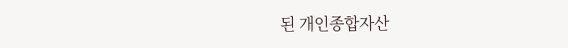된 개인종합자산